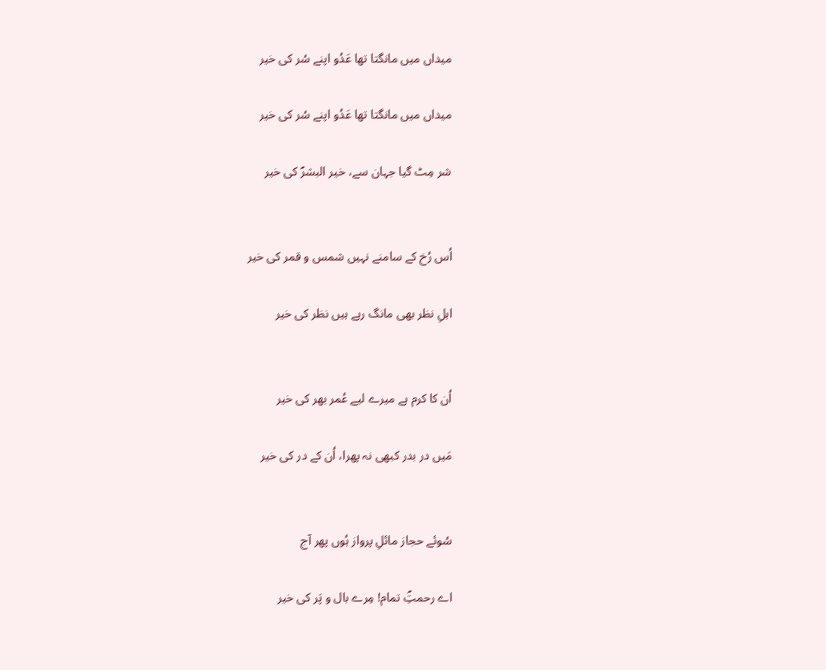میداں میں مانگتا تھا عَدُو اپنے سُر کی خیر

میداں میں مانگتا تھا عَدُو اپنے سُر کی خیر

شر مِٹ گیا جہان سے، خیر البشرؐ کی خیر


اُس رُخ کے سامنے نہیں شمس و قمر کی خیر

اہلِ نظر بھی مانگ رہے ہیں نظر کی خیر


اُن کا کرم ہے میرے لیے عُمر بھر کی خیر

مَیں در بدر کبھی نہ پھرا، اُن کے در کی خیر


سُوئے حجاز مائلِ پرواز ہُوں پھر آج

اے رحمتِؐ تمام! مِرے بال و پَر کی خیر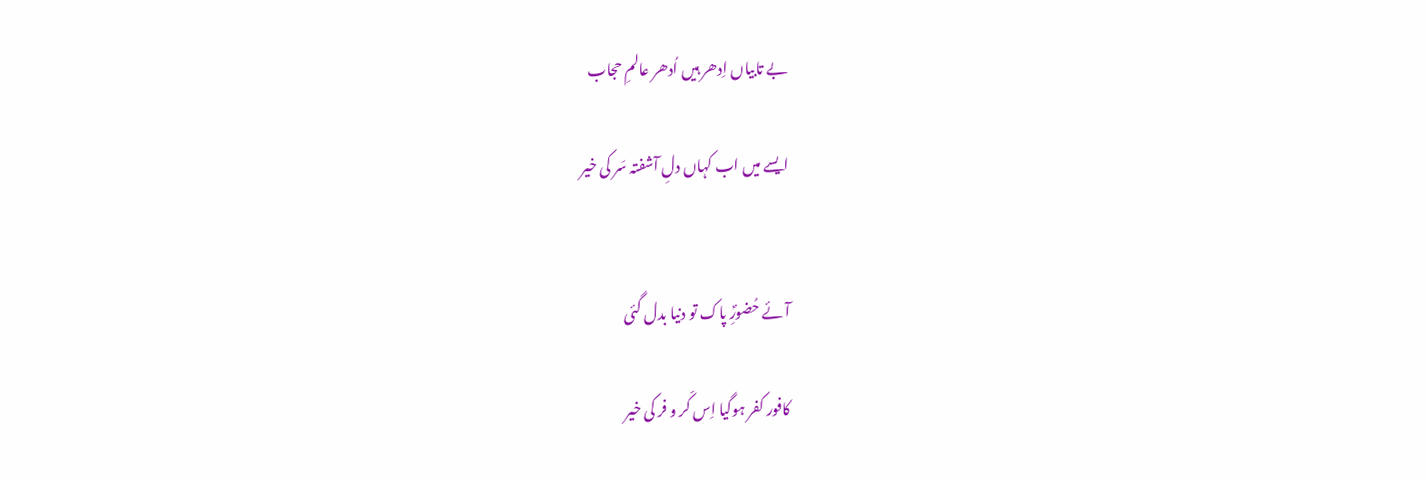بے تابیاں اِدھر ہیں اُدھر عالمِ حجاب

ایسے میں اب کہاں دلِ آشفتہ سَر کی خیر


آئے حُضورِؐ پاک تو دنیا بدل گئی

کافور کفر ہوگیا اِس کّر و فر کی خیر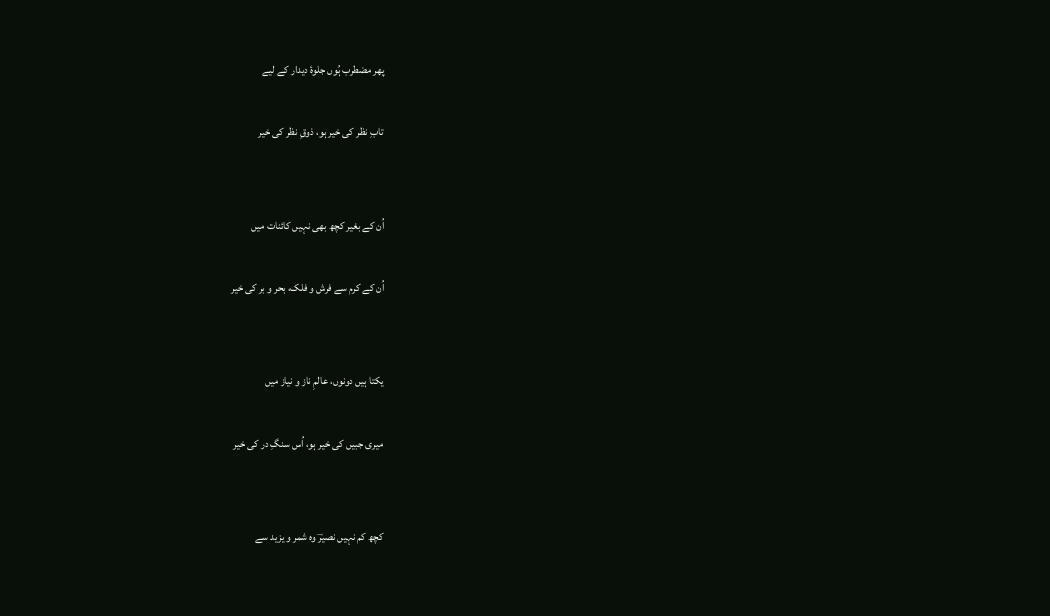پھر مضطرب ہُوں جلوۂ دیدار کے لیے

تابِ نظر کی خیر ہو، ذوقِ نظر کی خیر


اُن کے بغیر کچھ بھی نہیں کائنات میں

اُن کے کرم سے فرش و فلک، بحر و بر کی خیر


یکتا ہیں دونوں، عالمِ ناز و نیاز میں

میری جبیں کی خیر ہو، اُس سنگِ در کی خیر


کچھ کم نہیں نصیرؔ وہ شمر و یزید سے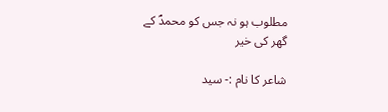مطلوب ہو نہ جس کو محمدؐ کے گھر کی خیر

شاعر کا نام :- سید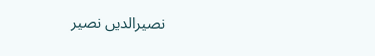نصیرالدیں نصیر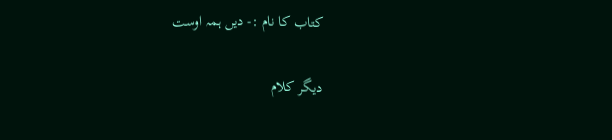کتاب کا نام :- دیں ہمہ اوست

دیگر کلام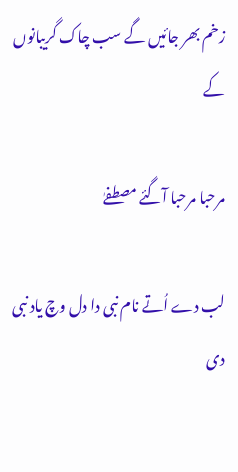زخم بھر جائیں گے سب چاک گریبانوں کے

مرحبا مرحبا آگئے مصطفےٰ

لب دے اُتے نام نبی دا دل وچ یاد نبی دی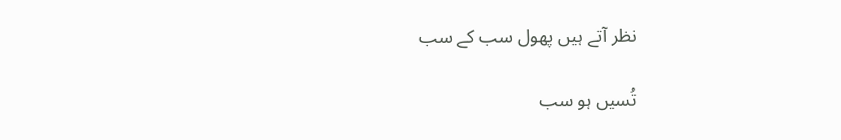نظر آتے ہیں پھول سب کے سب

تُسیں ہو سب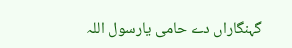گہنگاراں دے حامی یارسول اللہ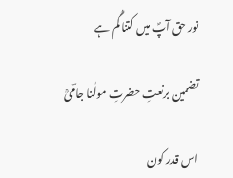نور حق آپؐ میں کتنا گُم ہے

تضمین برنعتِ حضرتِ مولٰنا جامؔیؒ

اس قدر کون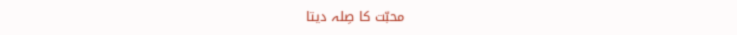محبّت کا صِلہ دیتا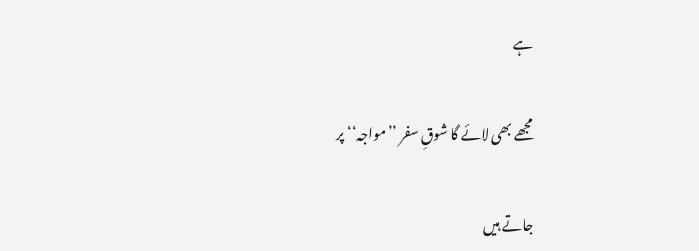ہے

مجھے بھی لائے گا شوقِ سفر ’’مواجہ‘‘ پر

جاتے ہیں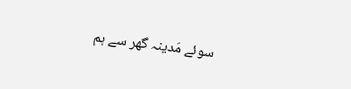سوئے مَدینہ گھر سے ہم